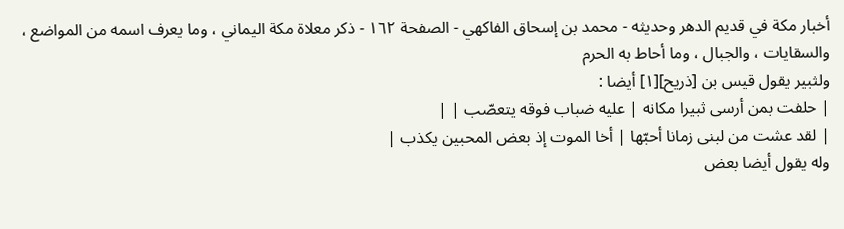أخبار مكة في قديم الدهر وحديثه - محمد بن إسحاق الفاكهي - الصفحة ١٦٢ - ذكر معلاة مكة اليماني ، وما يعرف اسمه من المواضع ، والسقايات ، والجبال ، وما أحاط به الحرم
ولثبير يقول قيس بن [ذريح][١] أيضا :
| حلفت بمن أرسى ثبيرا مكانه | عليه ضباب فوقه يتعصّب | |
| لقد عشت من لبنى زمانا أحبّها | أخا الموت إذ بعض المحبين يكذب |
وله يقول أيضا بعض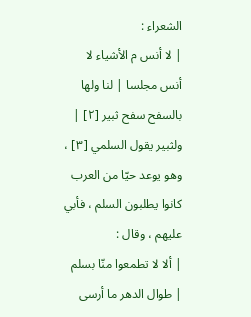الشعراء :
| لا أنس م الأشياء لا أنس مجلسا | لنا ولها بالسفح سفح ثبير [٢] |
ولثبير يقول السلمي [٣] ، وهو يوعد حيّا من العرب كانوا يطلبون السلم ، فأبي عليهم ، وقال :
| ألا لا تطمعوا منّا بسلم | طوال الدهر ما أرسى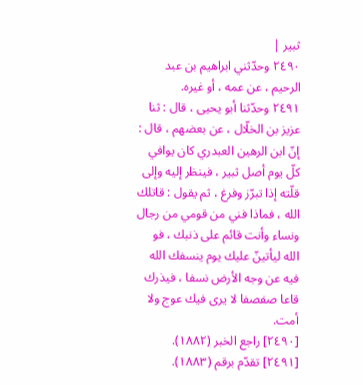ثبير |
٢٤٩٠ وحدّثني ابراهيم بن عبد الرحيم ، عن عمه ، أو غيره.
٢٤٩١ وحدّثنا أبو يحيى ، قال : ثنا عزيز بن الخلّال ، عن بعضهم ، قال : إنّ ابن الرهين العبدري كان يوافي كلّ يوم أصل ثبير ، فينظر إليه وإلى قلّته إذا تبرّز وفرغ ، ثم يقول : قاتلك الله ، فماذا فني من قومي من رجال ونساء وأنت قائم على ذنبك ، فو الله ليأتينّ عليك يوم ينسفك الله فيه عن وجه الأرض نسفا ، فيذرك قاعا صفصفا لا يرى فيك عوج ولا أمت.
[٢٤٩٠] راجع الخبر (١٨٨٢).
[٢٤٩١] تقدّم برقم (١٨٨٣).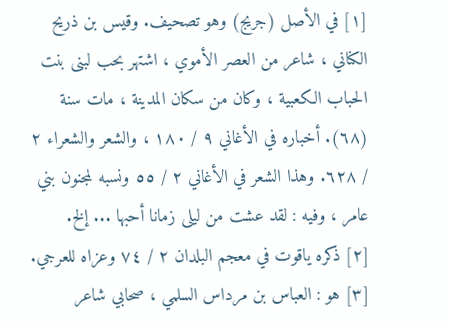[١] في الأصل (جريج) وهو تصحيف. وقيس بن ذريح الكناني ، شاعر من العصر الأموي ، اشتهر بحب لبنى بنت الحباب الكعبية ، وكان من سكان المدينة ، مات سنة (٦٨). أخباره في الأغاني ٩ / ١٨٠ ، والشعر والشعراء ٢ / ٦٢٨. وهذا الشعر في الأغاني ٢ / ٥٥ ونسبه لمجنون بني عامر ، وفيه : لقد عشت من ليلى زمانا أحبها ... إلخ.
[٢] ذكره ياقوت في معجم البلدان ٢ / ٧٤ وعزاه للعرجي.
[٣] هو : العباس بن مرداس السلمي ، صحابي شاعر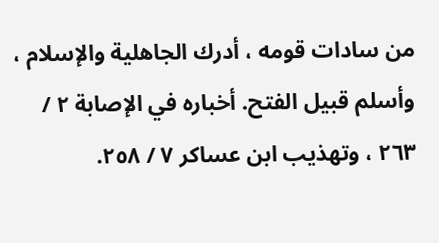من سادات قومه ، أدرك الجاهلية والإسلام ، وأسلم قبيل الفتح. أخباره في الإصابة ٢ / ٢٦٣ ، وتهذيب ابن عساكر ٧ / ٢٥٨.